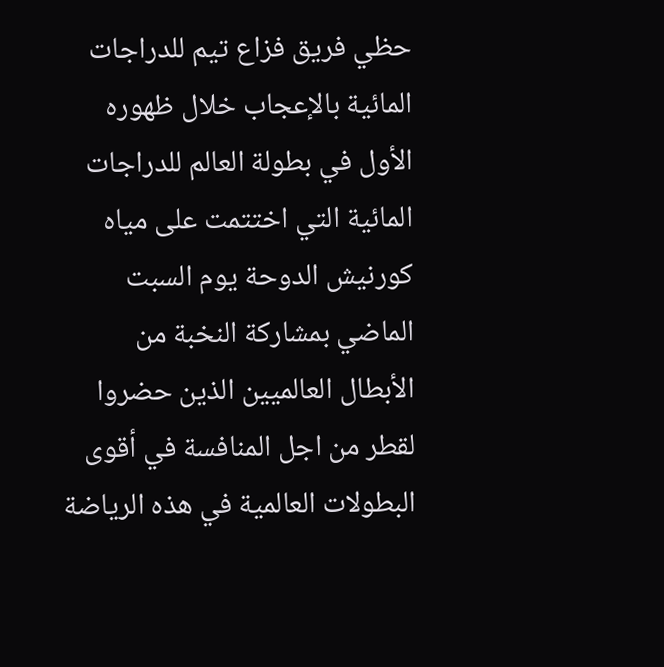حظي فريق فزاع تيم للدراجات المائية بالإعجاب خلال ظهوره الأول في بطولة العالم للدراجات المائية التي اختتمت على مياه كورنيش الدوحة يوم السبت الماضي بمشاركة النخبة من الأبطال العالميين الذين حضروا لقطر من اجل المنافسة في أقوى البطولات العالمية في هذه الرياضة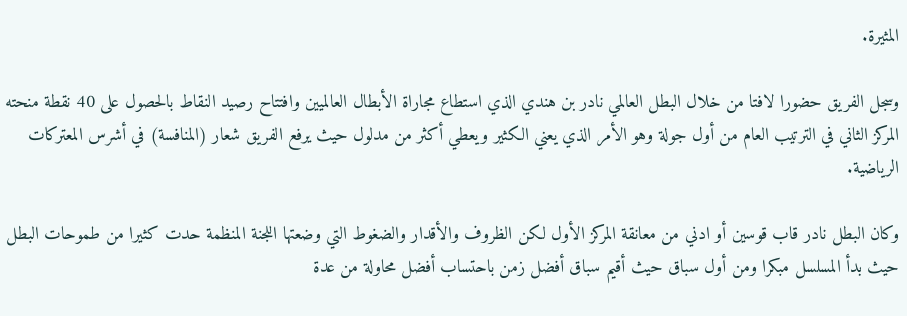المثيرة.

وسجل الفريق حضورا لافتا من خلال البطل العالمي نادر بن هندي الذي استطاع مجاراة الأبطال العالميين وافتتاح رصيد النقاط بالحصول على 40 نقطة منحته المركز الثاني في الترتيب العام من أول جولة وهو الأمر الذي يعني الكثير ويعطي أكثر من مدلول حيث يرفع الفريق شعار (المنافسة) في أشرس المعتركات الرياضية.

وكان البطل نادر قاب قوسين أو ادني من معانقة المركز الأول لكن الظروف والأقدار والضغوط التي وضعتها اللجنة المنظمة حدت كثيرا من طموحات البطل حيث بدأ المسلسل مبكرا ومن أول سباق حيث أقيم سباق أفضل زمن باحتساب أفضل محاولة من عدة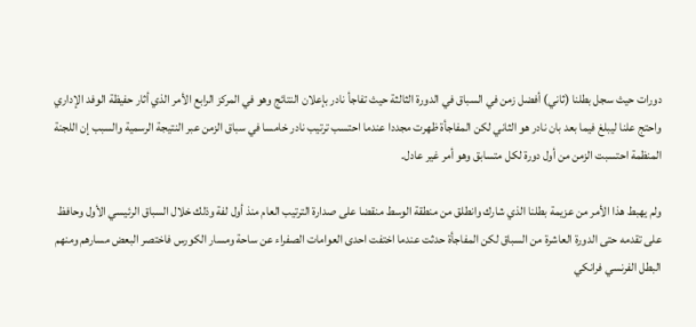دورات حيث سجل بطلنا (ثاني) أفضل زمن في السباق في الدورة الثالثة حيث تفاجأ نادر بإعلان النتائج وهو في المركز الرابع الأمر الذي أثار حفيظة الوفد الإداري واحتج علنا ليبلغ فيما بعد بان نادر هو الثاني لكن المفاجأة ظهرت مجددا عندما احتسب ترتيب نادر خامسا في سباق الزمن عبر النتيجة الرسمية والسبب إن اللجنة المنظمة احتسبت الزمن من أول دورة لكل متسابق وهو أمر غير عادل.

ولم يهبط هذا الأمر من عزيمة بطلنا الذي شارك وانطلق من منطقة الوسط منقضا على صدارة الترتيب العام منذ أول لفة وذلك خلال السباق الرئيسي الأول وحافظ على تقدمه حتى الدورة العاشرة من السباق لكن المفاجأة حدثت عندما اختفت احدى العوامات الصفراء عن ساحة ومسار الكورس فاختصر البعض مسارهم ومنهم البطل الفرنسي فرانكي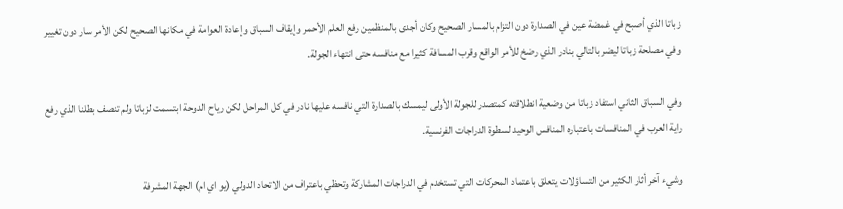زباتا الذي أصبح في غمضة عين في الصدارة دون التزام بالمسار الصحيح وكان أجدى بالمنظمين رفع العلم الأحمر وإيقاف السباق وإعادة العوامة في مكانها الصحيح لكن الأمر سار دون تغيير وفي مصلحة زباتا ليضر بالتالي بنادر الذي رضخ للأمر الواقع وقرب المسافة كثيرا مع منافسه حتى انتهاء الجولة.

وفي السباق الثاني استفاد زباتا من وضعية انطلاقته كمتصدر للجولة الأولى ليمسك بالصدارة التي نافسه عليها نادر في كل المراحل لكن رياح الدوحة ابتسمت لزباتا ولم تنصف بطلنا الذي رفع راية العرب في المنافسات باعتباره المنافس الوحيد لسطوة الدراجات الفرنسية.

وشيء آخر أثار الكثير من التساؤلات يتعلق باعتماد المحركات التي تستخدم في الدراجات المشاركة وتحظي باعتراف من الاتحاد الدولي (يو اي ام) الجهة المشرفة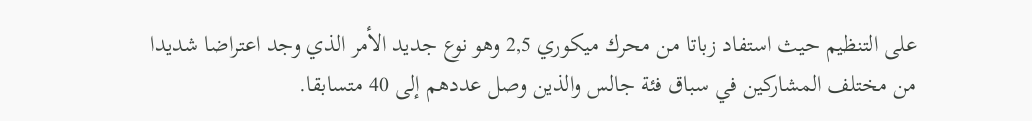على التنظيم حيث استفاد زباتا من محرك ميكوري 2,5 وهو نوع جديد الأمر الذي وجد اعتراضا شديدا من مختلف المشاركين في سباق فئة جالس والذين وصل عددهم إلى 40 متسابقا.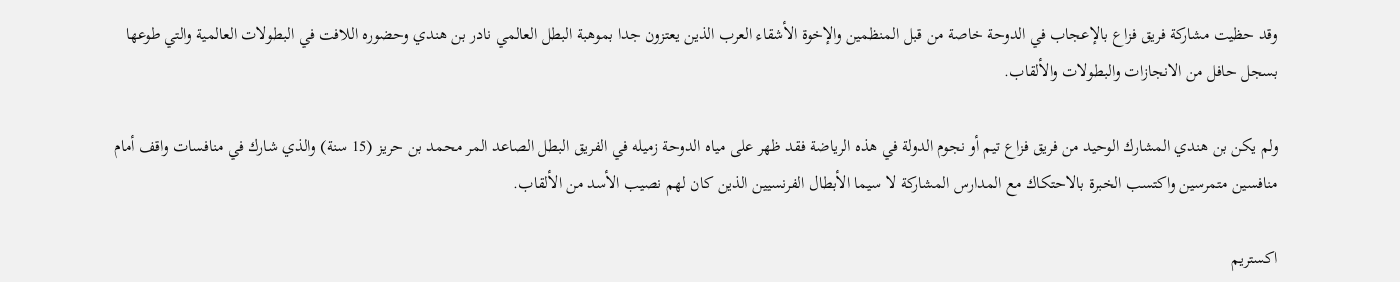وقد حظيت مشاركة فريق فزاع بالإعجاب في الدوحة خاصة من قبل المنظمين والإخوة الأشقاء العرب الذين يعتزون جدا بموهبة البطل العالمي نادر بن هندي وحضوره اللافت في البطولات العالمية والتي طوعها بسجل حافل من الانجازات والبطولات والألقاب.

ولم يكن بن هندي المشارك الوحيد من فريق فزاع تيم أو نجوم الدولة في هذه الرياضة فقد ظهر على مياه الدوحة زميله في الفريق البطل الصاعد المر محمد بن حريز (15 سنة) والذي شارك في منافسات واقف أمام منافسين متمرسين واكتسب الخبرة بالاحتكاك مع المدارس المشاركة لا سيما الأبطال الفرنسيين الذين كان لهم نصيب الأسد من الألقاب.

اكستريم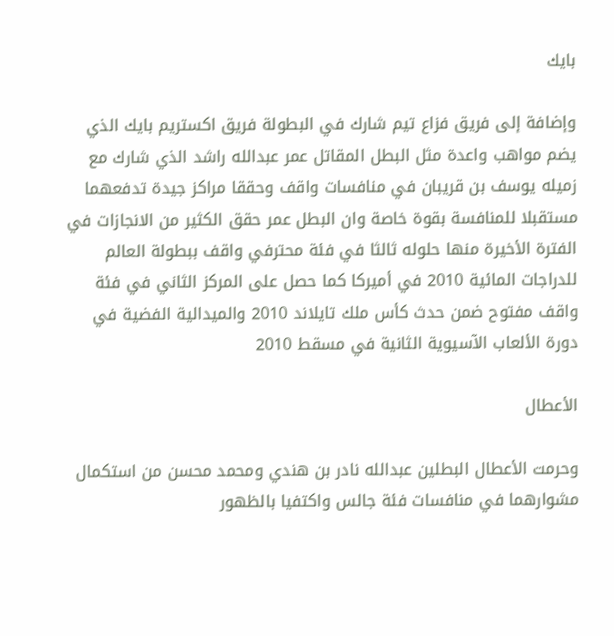بايك

وإضافة إلى فريق فزاع تيم شارك في البطولة فريق اكستريم بايك الذي يضم مواهب واعدة مثل البطل المقاتل عمر عبدالله راشد الذي شارك مع زميله يوسف بن قريبان في منافسات واقف وحققا مراكز جيدة تدفعهما مستقبلا للمنافسة بقوة خاصة وان البطل عمر حقق الكثير من الانجازات في الفترة الأخيرة منها حلوله ثالثا في فئة محترفي واقف ببطولة العالم للدراجات المائية 2010 في أميركا كما حصل على المركز الثاني في فئة واقف مفتوح ضمن حدث كأس ملك تايلاند 2010 والميدالية الفضية في دورة الألعاب الآسيوية الثانية في مسقط 2010

الأعطال

وحرمت الأعطال البطلين عبدالله نادر بن هندي ومحمد محسن من استكمال مشوارهما في منافسات فئة جالس واكتفيا بالظهور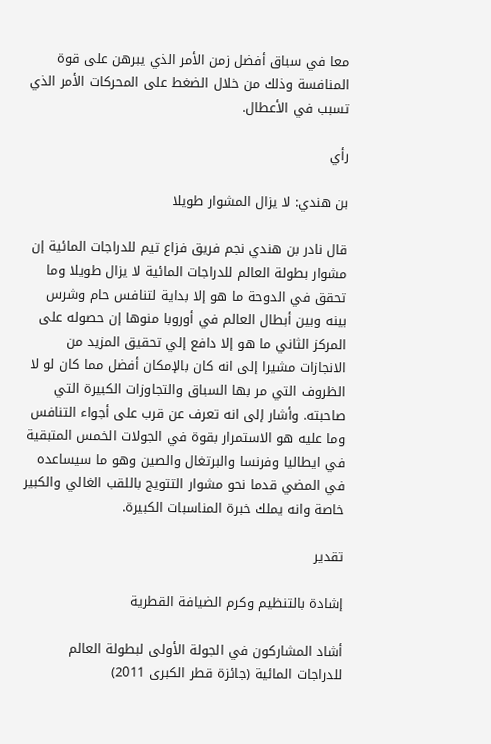معا في سباق أفضل زمن الأمر الذي يبرهن على قوة المنافسة وذلك من خلال الضغط على المحركات الأمر الذي تسبب في الأعطال.

رأي

بن هندي: لا يزال المشوار طويلا

قال نادر بن هندي نجم فريق فزاع تيم للدراجات المائية إن مشوار بطولة العالم للدراجات المائية لا يزال طويلا وما تحقق في الدوحة ما هو إلا بداية لتنافس حام وشرس بينه وبين أبطال العالم في أوروبا منوها إن حصوله على المركز الثاني ما هو إلا دافع إلي تحقيق المزيد من الانجازات مشيرا إلى انه كان بالإمكان أفضل مما كان لو لا الظروف التي مر بها السباق والتجاوزات الكبيرة التي صاحبته. وأشار إلى انه تعرف عن قرب على أجواء التنافس وما عليه هو الاستمرار بقوة في الجولات الخمس المتبقية في ايطاليا وفرنسا والبرتغال والصين وهو ما سيساعده في المضي قدما نحو مشوار التتويج باللقب الغالي والكبير خاصة وانه يملك خبرة المناسبات الكبيرة.

تقدير

إشادة بالتنظيم وكرم الضيافة القطرية

أشاد المشاركون في الجولة الأولى لبطولة العالم للدراجات المائية (جائزة قطر الكبرى 2011)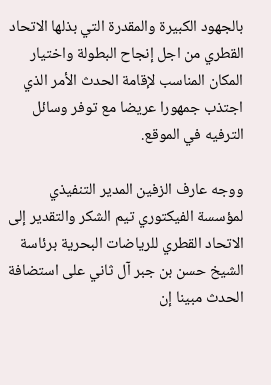بالجهود الكبيرة والمقدرة التي بذلها الاتحاد القطري من اجل إنجاح البطولة واختيار المكان المناسب لإقامة الحدث الأمر الذي اجتذب جمهورا عريضا مع توفر وسائل الترفيه في الموقع.

ووجه عارف الزفين المدير التنفيذي لمؤسسة الفيكتوري تيم الشكر والتقدير إلى الاتحاد القطري للرياضات البحرية برئاسة الشيخ حسن بن جبر آل ثاني على استضافة الحدث مبينا إن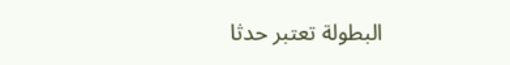البطولة تعتبر حدثا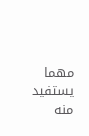مهما يستفيد منه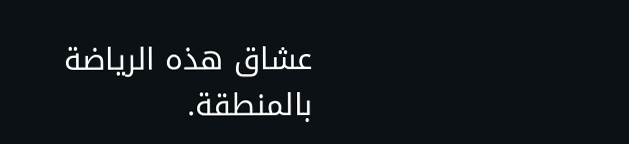عشاق هذه الرياضة بالمنطقة.